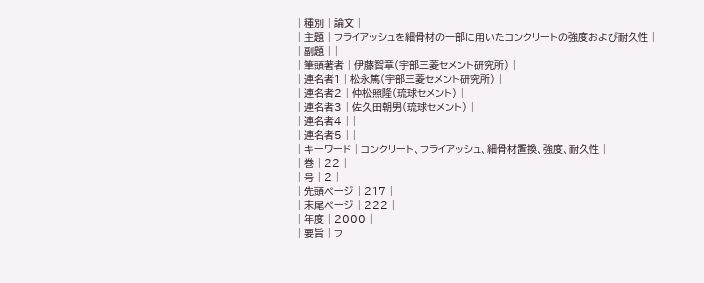| 種別 | 論文 |
| 主題 | フライアッシュを細骨材の一部に用いたコンクリートの強度および耐久性 |
| 副題 | |
| 筆頭著者 | 伊藤智章(宇部三菱セメント研究所) |
| 連名者1 | 松永篤(宇部三菱セメント研究所) |
| 連名者2 | 仲松照隆(琉球セメント) |
| 連名者3 | 佐久田朝男(琉球セメント) |
| 連名者4 | |
| 連名者5 | |
| キーワード | コンクリート、フライアッシュ、細骨材置換、強度、耐久性 |
| 巻 | 22 |
| 号 | 2 |
| 先頭ページ | 217 |
| 末尾ページ | 222 |
| 年度 | 2000 |
| 要旨 | フ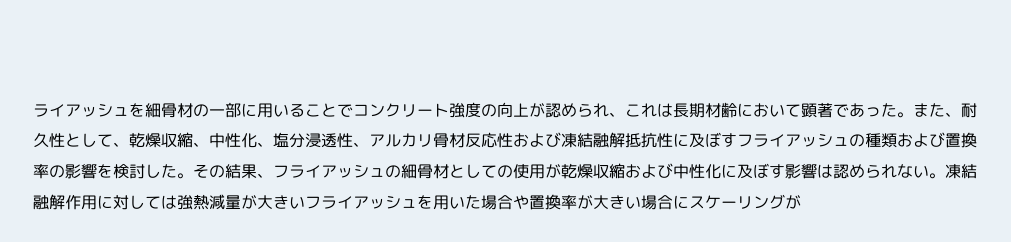ライアッシュを細骨材の一部に用いることでコンクリート強度の向上が認められ、これは長期材齢において顕著であった。また、耐久性として、乾燥収縮、中性化、塩分浸透性、アルカリ骨材反応性および凍結融解抵抗性に及ぼすフライアッシュの種類および置換率の影響を検討した。その結果、フライアッシュの細骨材としての使用が乾燥収縮および中性化に及ぼす影響は認められない。凍結融解作用に対しては強熱減量が大きいフライアッシュを用いた場合や置換率が大きい場合にスケーリングが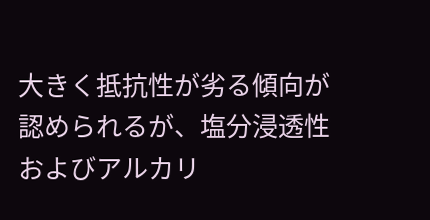大きく抵抗性が劣る傾向が認められるが、塩分浸透性およびアルカリ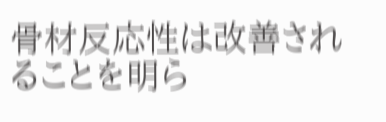骨材反応性は改善されることを明ら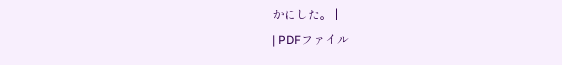かにした。 |
| PDFファイル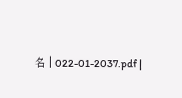名 | 022-01-2037.pdf |